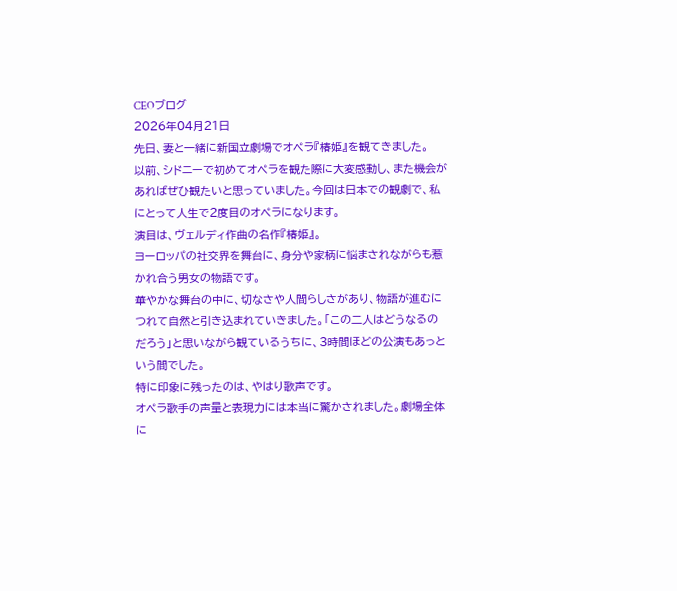CEOブログ
2026年04月21日
先日、妻と一緒に新国立劇場でオペラ『椿姫』を観てきました。
以前、シドニーで初めてオペラを観た際に大変感動し、また機会があればぜひ観たいと思っていました。今回は日本での観劇で、私にとって人生で2度目のオペラになります。
演目は、ヴェルディ作曲の名作『椿姫』。
ヨーロッパの社交界を舞台に、身分や家柄に悩まされながらも惹かれ合う男女の物語です。
華やかな舞台の中に、切なさや人間らしさがあり、物語が進むにつれて自然と引き込まれていきました。「この二人はどうなるのだろう」と思いながら観ているうちに、3時間ほどの公演もあっという間でした。
特に印象に残ったのは、やはり歌声です。
オペラ歌手の声量と表現力には本当に驚かされました。劇場全体に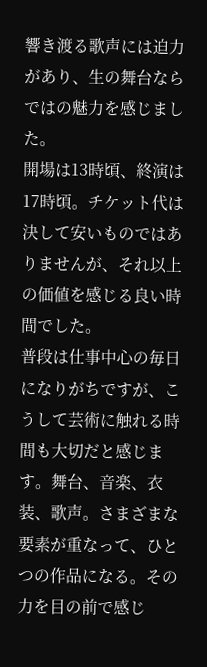響き渡る歌声には迫力があり、生の舞台ならではの魅力を感じました。
開場は13時頃、終演は17時頃。チケット代は決して安いものではありませんが、それ以上の価値を感じる良い時間でした。
普段は仕事中心の毎日になりがちですが、こうして芸術に触れる時間も大切だと感じます。舞台、音楽、衣装、歌声。さまざまな要素が重なって、ひとつの作品になる。その力を目の前で感じ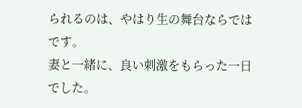られるのは、やはり生の舞台ならではです。
妻と一緒に、良い刺激をもらった一日でした。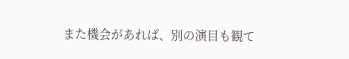また機会があれば、別の演目も観て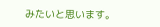みたいと思います。